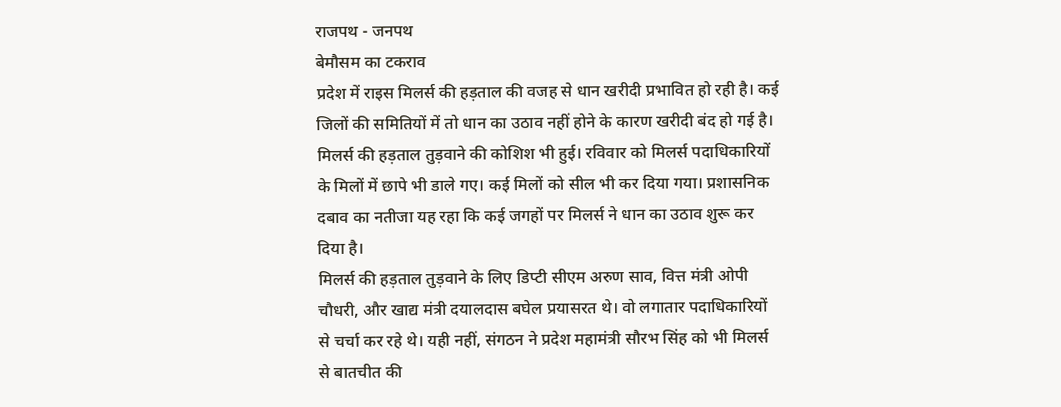राजपथ - जनपथ
बेमौसम का टकराव
प्रदेश में राइस मिलर्स की हड़ताल की वजह से धान खरीदी प्रभावित हो रही है। कई जिलों की समितियों में तो धान का उठाव नहीं होने के कारण खरीदी बंद हो गई है। मिलर्स की हड़ताल तुड़वाने की कोशिश भी हुई। रविवार को मिलर्स पदाधिकारियों के मिलों में छापे भी डाले गए। कई मिलों को सील भी कर दिया गया। प्रशासनिक दबाव का नतीजा यह रहा कि कई जगहों पर मिलर्स ने धान का उठाव शुरू कर दिया है।
मिलर्स की हड़ताल तुड़वाने के लिए डिप्टी सीएम अरुण साव, वित्त मंत्री ओपी चौधरी, और खाद्य मंत्री दयालदास बघेल प्रयासरत थे। वो लगातार पदाधिकारियों से चर्चा कर रहे थे। यही नहीं, संगठन ने प्रदेश महामंत्री सौरभ सिंह को भी मिलर्स से बातचीत की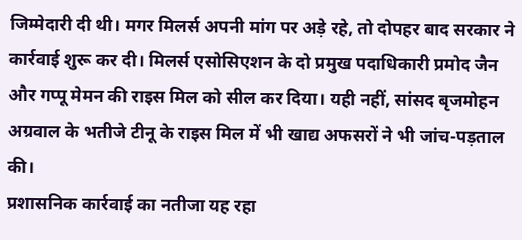जिम्मेदारी दी थी। मगर मिलर्स अपनी मांग पर अड़े रहे, तो दोपहर बाद सरकार ने कार्रवाई शुरू कर दी। मिलर्स एसोसिएशन के दो प्रमुख पदाधिकारी प्रमोद जैन और गप्पू मेमन की राइस मिल को सील कर दिया। यही नहीं, सांसद बृजमोहन अग्रवाल के भतीजे टीनू के राइस मिल में भी खाद्य अफसरों ने भी जांच-पड़ताल की।
प्रशासनिक कार्रवाई का नतीजा यह रहा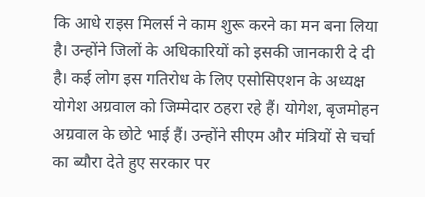कि आधे राइस मिलर्स ने काम शुरू करने का मन बना लिया है। उन्होंने जिलों के अधिकारियों को इसकी जानकारी दे दी है। कई लोग इस गतिरोध के लिए एसोसिएशन के अध्यक्ष योगेश अग्रवाल को जिम्मेदार ठहरा रहे हैं। योगेश, बृजमोहन अग्रवाल के छोटे भाई हैं। उन्होंने सीएम और मंत्रियों से चर्चा का ब्यौरा देते हुए सरकार पर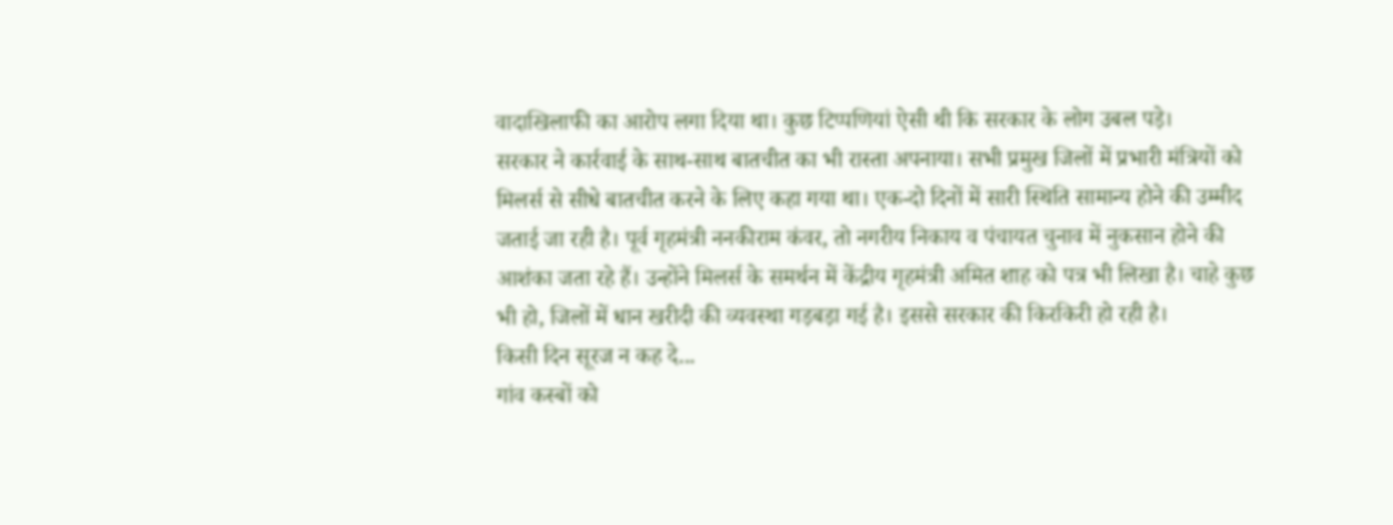वादाखिलाफी का आरोप लगा दिया था। कुछ टिप्पणियां ऐसी थी कि सरकार के लोग उबल पड़े।
सरकार ने कार्रवाई के साथ-साथ बातचीत का भी रास्ता अपनाया। सभी प्रमुख जिलों में प्रभारी मंत्रियों को मिलर्स से सीधे बातचीत करने के लिए कहा गया था। एक-दो दिनों में सारी स्थिति सामान्य होने की उम्मीद जताई जा रही है। पूर्व गृहमंत्री ननकीराम कंवर, तो नगरीय निकाय व पंचायत चुनाव में नुकसान होने की आशंका जता रहे हैं। उन्होंने मिलर्स के समर्थन में केंद्रीय गृहमंत्री अमित शाह को पत्र भी लिखा है। चाहे कुछ भी हो, जिलों में धान खरीदी की व्यवस्था गड़बड़ा गई है। इससे सरकार की किरकिरी हो रही है।
किसी दिन सूरज न कह दे...
गांव कस्बों को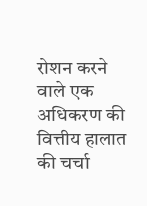रोशन करने वाले एक अधिकरण की वित्तीय हालात की चर्चा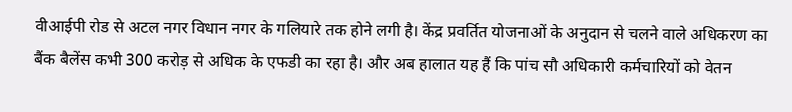वीआईपी रोड से अटल नगर विधान नगर के गलियारे तक होने लगी है। केंद्र प्रवर्तित योजनाओं के अनुदान से चलने वाले अधिकरण का बैंक बैलेंस कभी 300 करोड़ से अधिक के एफडी का रहा है। और अब हालात यह हैं कि पांच सौ अधिकारी कर्मचारियों को वेतन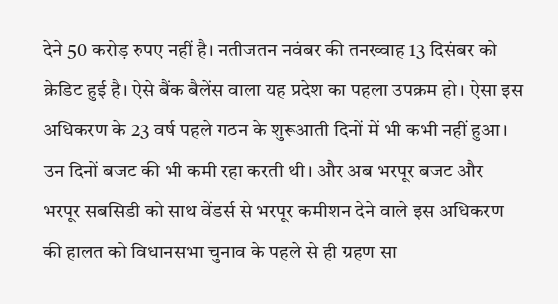देने 50 करोड़ रुपए नहीं है। नतीजतन नवंबर की तनख्वाह 13 दिसंबर को क्रेडिट हुई है। ऐसे बैंक बैलेंस वाला यह प्रदेश का पहला उपक्रम हो। ऐसा इस अधिकरण के 23 वर्ष पहले गठन के शुरूआती दिनों में भी कभी नहीं हुआ। उन दिनों बजट की भी कमी रहा करती थी। और अब भरपूर बजट और भरपूर सबसिडी को साथ वेंडर्स से भरपूर कमीशन देने वाले इस अधिकरण की हालत को विधानसभा चुनाव के पहले से ही ग्रहण सा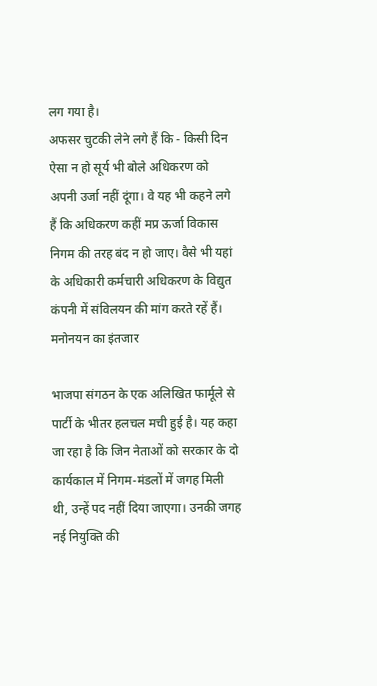लग गया है।
अफसर चुटकी लेने लगे हैं कि - किसी दिन ऐसा न हो सूर्य भी बोले अधिकरण को अपनी उर्जा नहीं दूंगा। वे यह भी कहने लगे हैं कि अधिकरण कहीं मप्र ऊर्जा विकास निगम की तरह बंद न हो जाए। वैसे भी यहां के अधिकारी कर्मचारी अधिकरण के विद्युत कंपनी में संविलयन की मांग करते रहें हैं।
मनोनयन का इंतजार

भाजपा संगठन के एक अलिखित फार्मूले से पार्टी के भीतर हलचल मची हुई है। यह कहा जा रहा है कि जिन नेताओं को सरकार के दो कार्यकाल में निगम-मंडलों में जगह मिली थी, उन्हें पद नहीं दिया जाएगा। उनकी जगह नई नियुक्ति की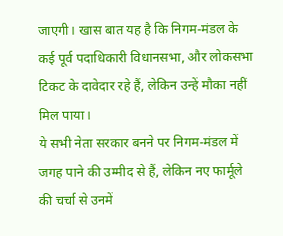जाएगी। खास बात यह है कि निगम-मंडल के कई पूर्व पदाधिकारी विधानसभा, और लोकसभा टिकट के दावेदार रहे हैं, लेकिन उन्हें मौका नहीं मिल पाया।
ये सभी नेता सरकार बनने पर निगम-मंडल में जगह पाने की उम्मीद से हैं, लेकिन नए फार्मूले की चर्चा से उनमें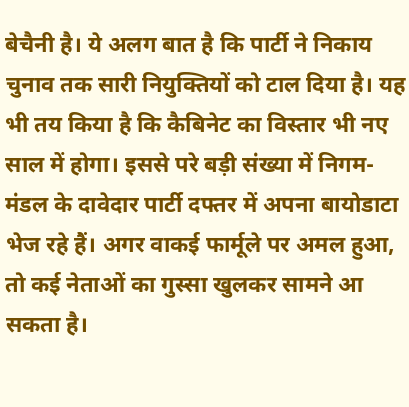बेचैनी है। ये अलग बात है कि पार्टी ने निकाय चुनाव तक सारी नियुक्तियों को टाल दिया है। यह भी तय किया है कि कैबिनेट का विस्तार भी नए साल में होगा। इससे परे बड़ी संख्या में निगम-मंडल के दावेदार पार्टी दफ्तर में अपना बायोडाटा भेज रहे हैं। अगर वाकई फार्मूले पर अमल हुआ, तो कई नेताओं का गुस्सा खुलकर सामने आ सकता है।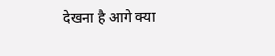देखना है आगे क्या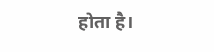होता है।